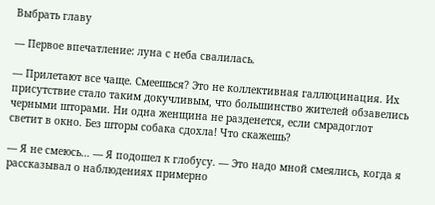Выбрать главу

— Первое впечатление: луна с неба свалилась.

— Прилетают все чаще. Смеешься? Это не коллективная галлюцинация. Их присутствие стало таким докучливым, что большинство жителей обзавелись черными шторами. Ни одна женщина не разденется, если смрадоглот светит в окно. Без шторы собака сдохла! Что скажешь?

— Я не смеюсь… — Я подошел к глобусу. — Это надо мной смеялись, когда я рассказывал о наблюдениях примерно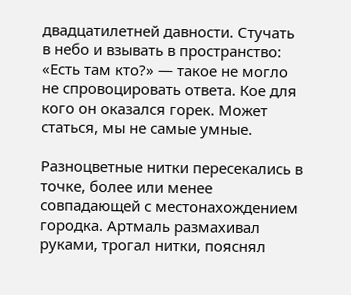двадцатилетней давности. Стучать в небо и взывать в пространство: «Есть там кто?» — такое не могло не спровоцировать ответа. Кое для кого он оказался горек. Может статься, мы не самые умные.

Разноцветные нитки пересекались в точке, более или менее совпадающей с местонахождением городка. Артмаль размахивал руками, трогал нитки, пояснял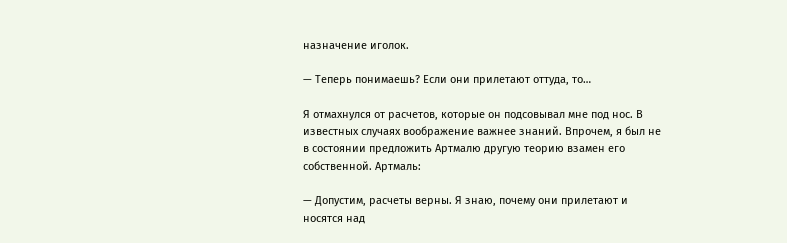назначение иголок.

— Теперь понимаешь? Если они прилетают оттуда, то…

Я отмахнулся от расчетов, которые он подсовывал мне под нос. В известных случаях воображение важнее знаний. Впрочем, я был не в состоянии предложить Артмалю другую теорию взамен его собственной. Артмаль:

— Допустим, расчеты верны. Я знаю, почему они прилетают и носятся над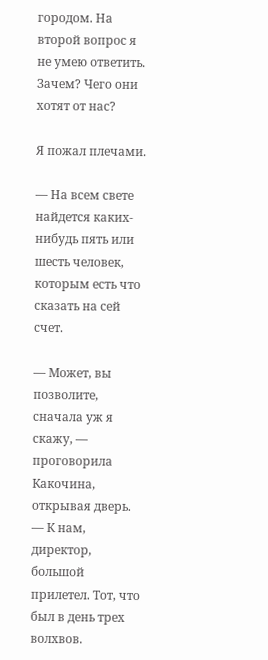городом. На второй вопрос я не умею ответить. Зачем? Чего они хотят от нас?

Я пожал плечами.

— На всем свете найдется каких-нибудь пять или шесть человек, которым есть что сказать на сей счет.

— Может, вы позволите, сначала уж я скажу, — проговорила Какочина, открывая дверь. — К нам, директор, большой прилетел. Тот, что был в день трех волхвов.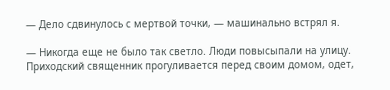— Дело сдвинулось с мертвой точки, — машинально встрял я.

— Никогда еще не было так светло. Люди повысыпали на улицу. Приходский священник прогуливается перед своим домом, одет,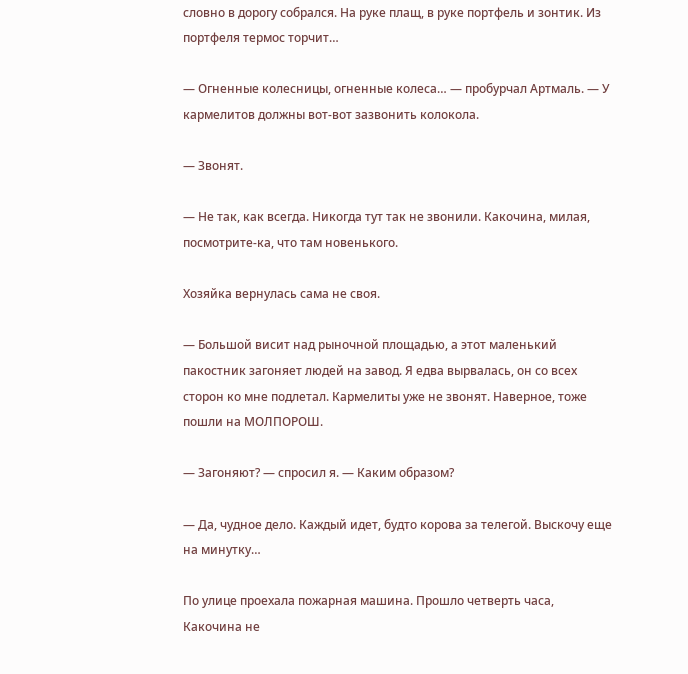словно в дорогу собрался. На руке плащ, в руке портфель и зонтик. Из портфеля термос торчит…

— Огненные колесницы, огненные колеса… — пробурчал Артмаль. — У кармелитов должны вот-вот зазвонить колокола.

— Звонят.

— Не так, как всегда. Никогда тут так не звонили. Какочина, милая, посмотрите-ка, что там новенького.

Хозяйка вернулась сама не своя.

— Большой висит над рыночной площадью, а этот маленький пакостник загоняет людей на завод. Я едва вырвалась, он со всех сторон ко мне подлетал. Кармелиты уже не звонят. Наверное, тоже пошли на МОЛПОРОШ.

— Загоняют? — спросил я. — Каким образом?

— Да, чудное дело. Каждый идет, будто корова за телегой. Выскочу еще на минутку…

По улице проехала пожарная машина. Прошло четверть часа, Какочина не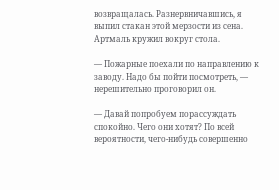возвращалась. Разнервничавшись, я выпил стакан этой мерзости из сена. Артмаль кружил вокруг стола.

— Пожарные поехали по направлению к заводу. Надо бы пойти посмотреть, — нерешительно проговорил он.

— Давай попробуем порассуждать спокойно. Чего они хотят? По всей вероятности, чего-нибудь совершенно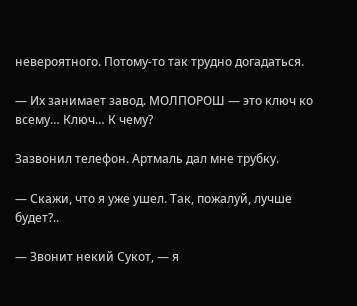невероятного. Потому-то так трудно догадаться.

— Их занимает завод. МОЛПОРОШ — это ключ ко всему… Ключ… К чему?

Зазвонил телефон. Артмаль дал мне трубку.

— Скажи, что я уже ушел. Так, пожалуй, лучше будет?..

— Звонит некий Сукот, — я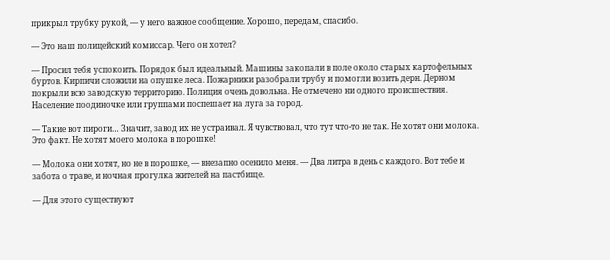прикрыл трубку рукой, — у него важное сообщение. Хорошо, передам, спасибо.

— Это наш полицейский комиссар. Чего он хотел?

— Просил тебя успокоить. Порядок был идеальный. Машины закопали в поле около старых картофельных буртов. Кирпичи сложили на опушке леса. Пожарники разобрали трубу и помогли возить дерн. Дерном покрыли всю заводскую территорию. Полиция очень довольна. Не отмечено ни одного происшествия. Население поодиночке или группами поспешает на луга за город.

— Такие вот пироги… Значит, завод их не устраивал. Я чувствовал, что тут что-то не так. Не хотят они молока. Это факт. Не хотят моего молока в порошке!

— Молока они хотят, но не в порошке, — внезапно осенило меня. — Два литра в день с каждого. Вот тебе и забота о траве, и ночная прогулка жителей на пастбище.

— Для этого существуют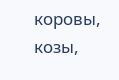коровы, козы,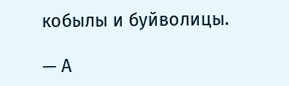кобылы и буйволицы.

— А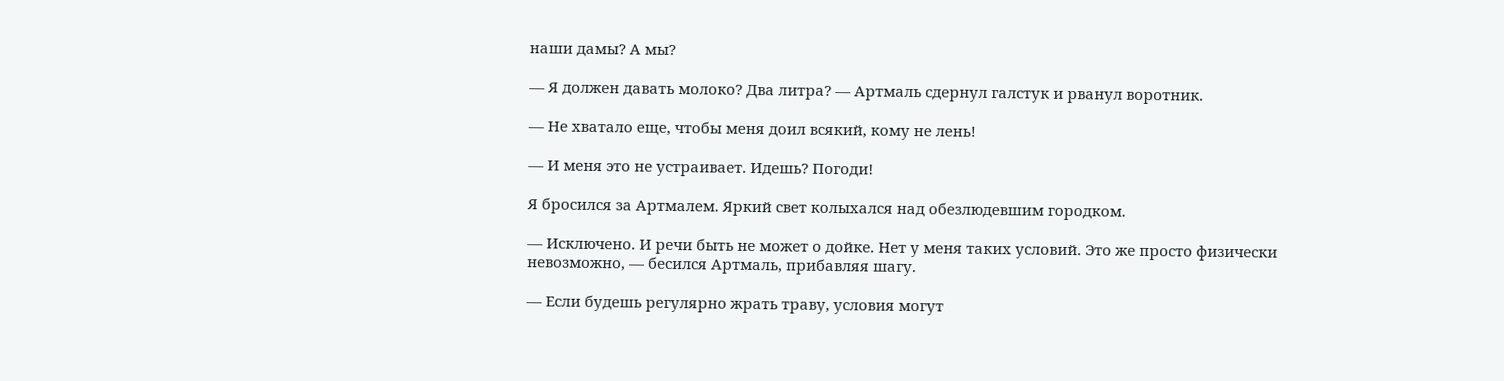наши дамы? А мы?

— Я должен давать молоко? Два литра? — Артмаль сдернул галстук и рванул воротник.

— Не хватало еще, чтобы меня доил всякий, кому не лень!

— И меня это не устраивает. Идешь? Погоди!

Я бросился за Артмалем. Яркий свет колыхался над обезлюдевшим городком.

— Исключено. И речи быть не может о дойке. Нет у меня таких условий. Это же просто физически невозможно, — бесился Артмаль, прибавляя шагу.

— Если будешь регулярно жрать траву, условия могут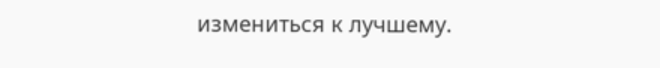измениться к лучшему.